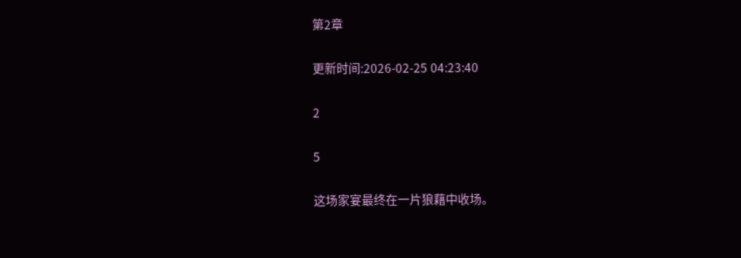第2章

更新时间:2026-02-25 04:23:40

2

5

这场家宴最终在一片狼藉中收场。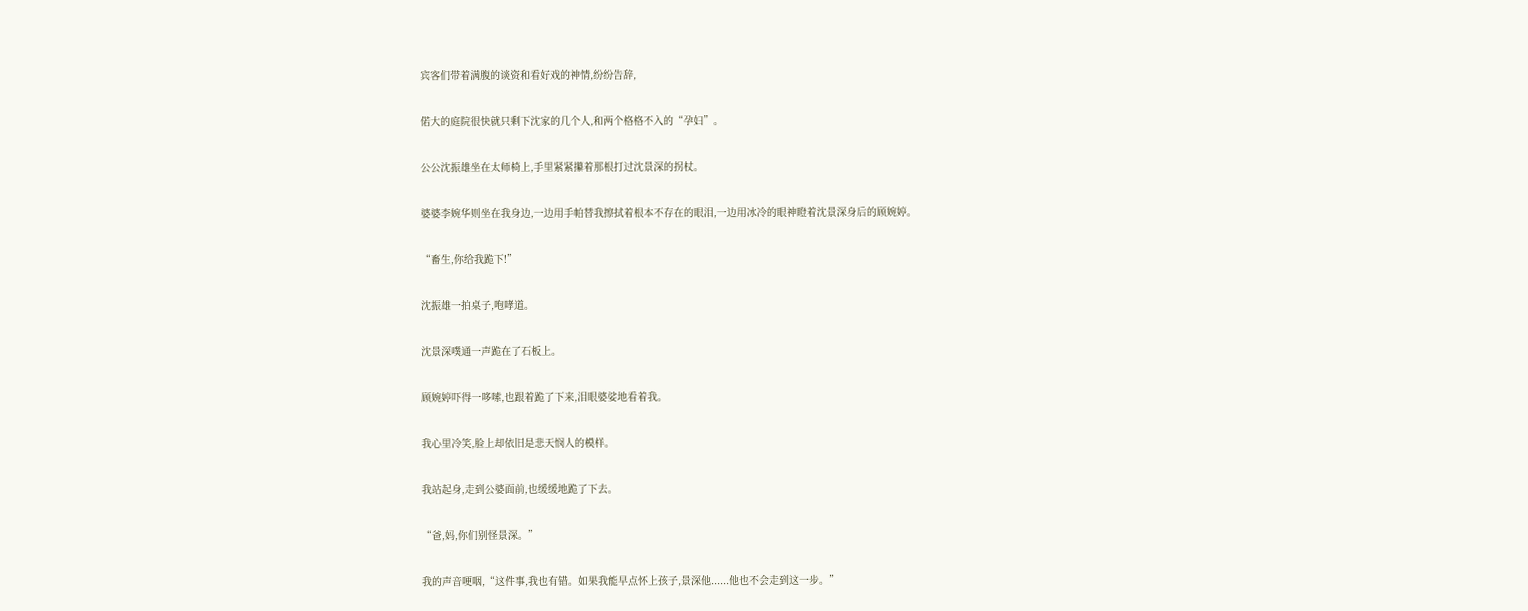宾客们带着满腹的谈资和看好戏的神情,纷纷告辞,

偌大的庭院很快就只剩下沈家的几个人,和两个格格不入的“孕妇”。

公公沈振雄坐在太师椅上,手里紧紧攥着那根打过沈景深的拐杖。

婆婆李婉华则坐在我身边,一边用手帕替我擦拭着根本不存在的眼泪,一边用冰冷的眼神瞪着沈景深身后的顾婉婷。

“畜生,你给我跪下!”

沈振雄一拍桌子,咆哮道。

沈景深噗通一声跪在了石板上。

顾婉婷吓得一哆嗦,也跟着跪了下来,泪眼婆娑地看着我。

我心里冷笑,脸上却依旧是悲天悯人的模样。

我站起身,走到公婆面前,也缓缓地跪了下去。

“爸,妈,你们别怪景深。”

我的声音哽咽,“这件事,我也有错。如果我能早点怀上孩子,景深他......他也不会走到这一步。”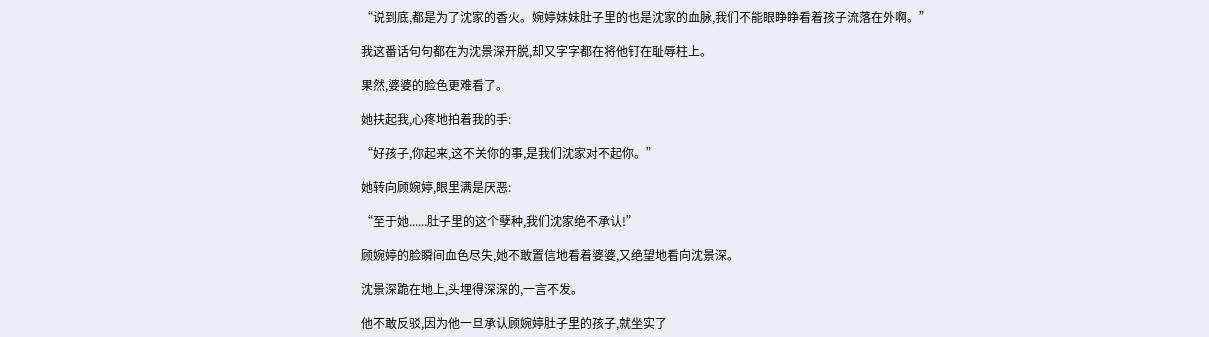“说到底,都是为了沈家的香火。婉婷妹妹肚子里的也是沈家的血脉,我们不能眼睁睁看着孩子流落在外啊。”

我这番话句句都在为沈景深开脱,却又字字都在将他钉在耻辱柱上。

果然,婆婆的脸色更难看了。

她扶起我,心疼地拍着我的手:

“好孩子,你起来,这不关你的事,是我们沈家对不起你。”

她转向顾婉婷,眼里满是厌恶:

“至于她......肚子里的这个孽种,我们沈家绝不承认!”

顾婉婷的脸瞬间血色尽失,她不敢置信地看着婆婆,又绝望地看向沈景深。

沈景深跪在地上,头埋得深深的,一言不发。

他不敢反驳,因为他一旦承认顾婉婷肚子里的孩子,就坐实了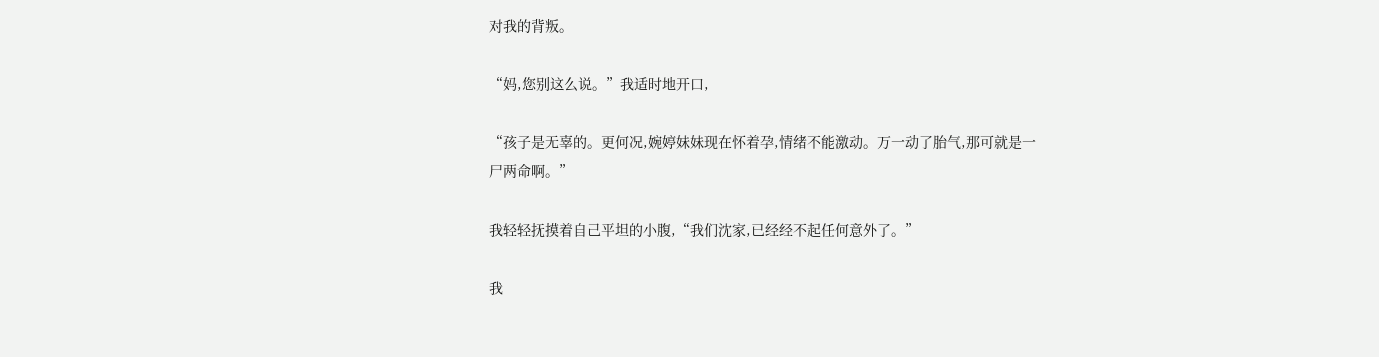对我的背叛。

“妈,您别这么说。”我适时地开口,

“孩子是无辜的。更何况,婉婷妹妹现在怀着孕,情绪不能激动。万一动了胎气,那可就是一尸两命啊。”

我轻轻抚摸着自己平坦的小腹,“我们沈家,已经经不起任何意外了。”

我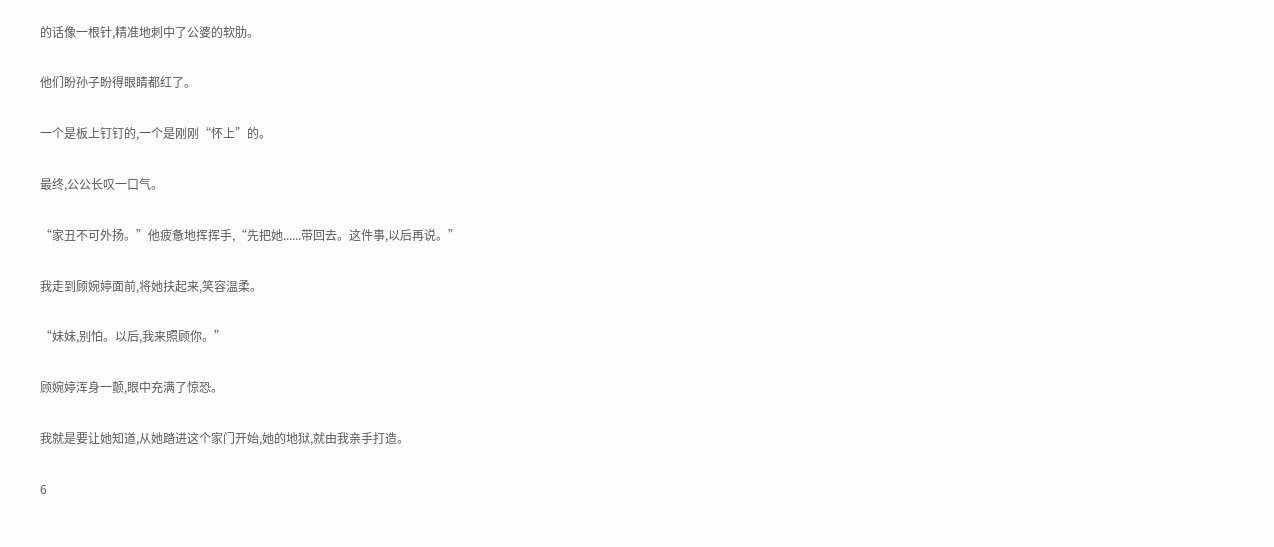的话像一根针,精准地刺中了公婆的软肋。

他们盼孙子盼得眼睛都红了。

一个是板上钉钉的,一个是刚刚“怀上”的。

最终,公公长叹一口气。

“家丑不可外扬。”他疲惫地挥挥手,“先把她......带回去。这件事,以后再说。”

我走到顾婉婷面前,将她扶起来,笑容温柔。

“妹妹,别怕。以后,我来照顾你。”

顾婉婷浑身一颤,眼中充满了惊恐。

我就是要让她知道,从她踏进这个家门开始,她的地狱,就由我亲手打造。

6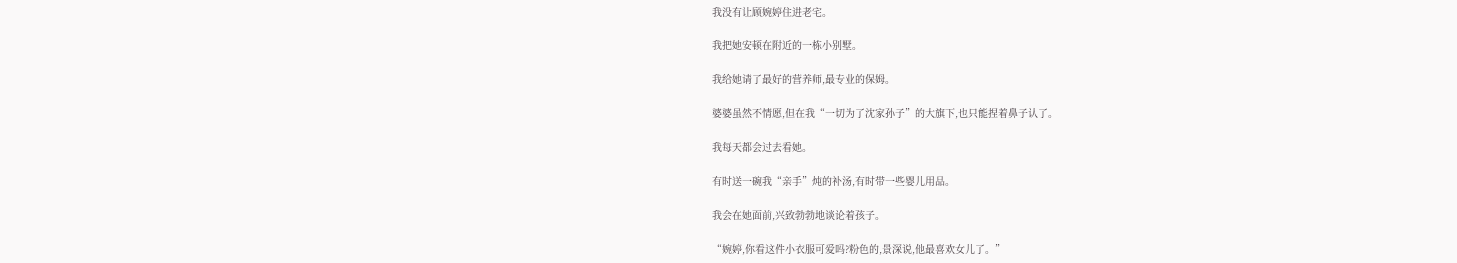我没有让顾婉婷住进老宅。

我把她安顿在附近的一栋小别墅。

我给她请了最好的营养师,最专业的保姆。

婆婆虽然不情愿,但在我“一切为了沈家孙子”的大旗下,也只能捏着鼻子认了。

我每天都会过去看她。

有时送一碗我“亲手”炖的补汤,有时带一些婴儿用品。

我会在她面前,兴致勃勃地谈论着孩子。

“婉婷,你看这件小衣服可爱吗?粉色的,景深说,他最喜欢女儿了。”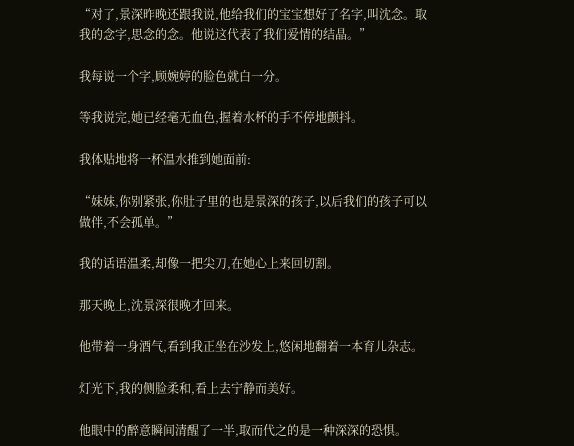“对了,景深昨晚还跟我说,他给我们的宝宝想好了名字,叫沈念。取我的念字,思念的念。他说这代表了我们爱情的结晶。”

我每说一个字,顾婉婷的脸色就白一分。

等我说完,她已经毫无血色,握着水杯的手不停地颤抖。

我体贴地将一杯温水推到她面前:

“妹妹,你别紧张,你肚子里的也是景深的孩子,以后我们的孩子可以做伴,不会孤单。”

我的话语温柔,却像一把尖刀,在她心上来回切割。

那天晚上,沈景深很晚才回来。

他带着一身酒气,看到我正坐在沙发上,悠闲地翻着一本育儿杂志。

灯光下,我的侧脸柔和,看上去宁静而美好。

他眼中的醉意瞬间清醒了一半,取而代之的是一种深深的恐惧。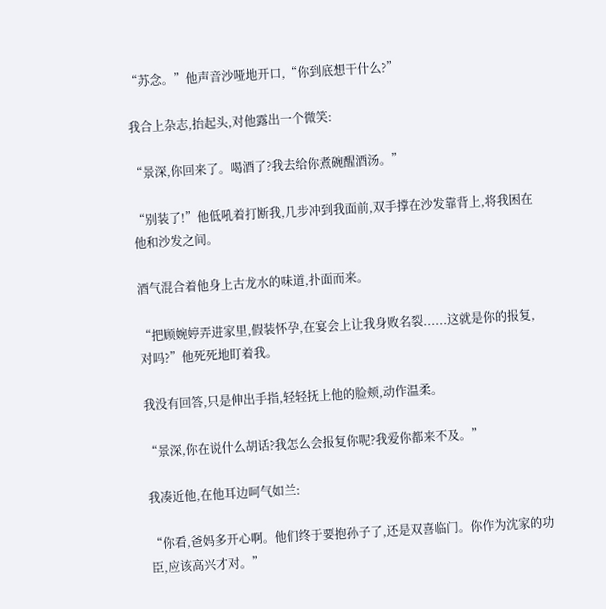“苏念。”他声音沙哑地开口,“你到底想干什么?”

我合上杂志,抬起头,对他露出一个微笑:

“景深,你回来了。喝酒了?我去给你煮碗醒酒汤。”

“别装了!”他低吼着打断我,几步冲到我面前,双手撑在沙发靠背上,将我困在他和沙发之间。

酒气混合着他身上古龙水的味道,扑面而来。

“把顾婉婷弄进家里,假装怀孕,在宴会上让我身败名裂......这就是你的报复,对吗?”他死死地盯着我。

我没有回答,只是伸出手指,轻轻抚上他的脸颊,动作温柔。

“景深,你在说什么胡话?我怎么会报复你呢?我爱你都来不及。”

我凑近他,在他耳边呵气如兰:

“你看,爸妈多开心啊。他们终于要抱孙子了,还是双喜临门。你作为沈家的功臣,应该高兴才对。”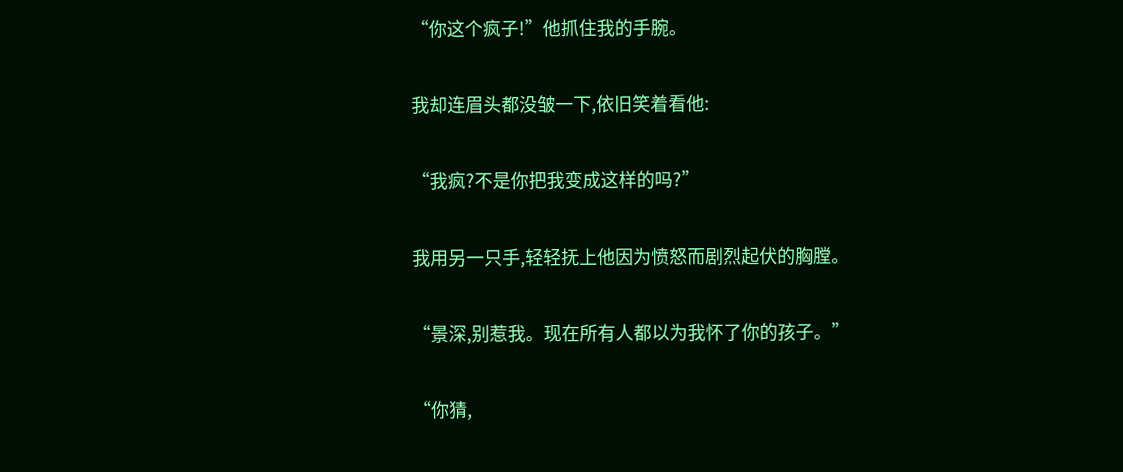“你这个疯子!”他抓住我的手腕。

我却连眉头都没皱一下,依旧笑着看他:

“我疯?不是你把我变成这样的吗?”

我用另一只手,轻轻抚上他因为愤怒而剧烈起伏的胸膛。

“景深,别惹我。现在所有人都以为我怀了你的孩子。”

“你猜,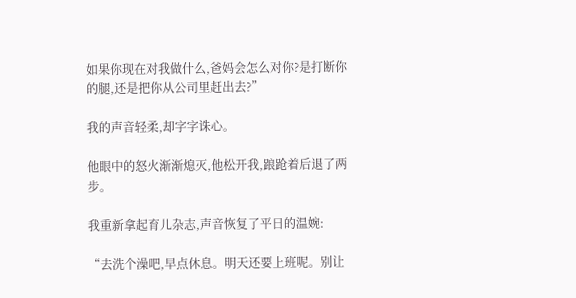如果你现在对我做什么,爸妈会怎么对你?是打断你的腿,还是把你从公司里赶出去?”

我的声音轻柔,却字字诛心。

他眼中的怒火渐渐熄灭,他松开我,踉跄着后退了两步。

我重新拿起育儿杂志,声音恢复了平日的温婉:

“去洗个澡吧,早点休息。明天还要上班呢。别让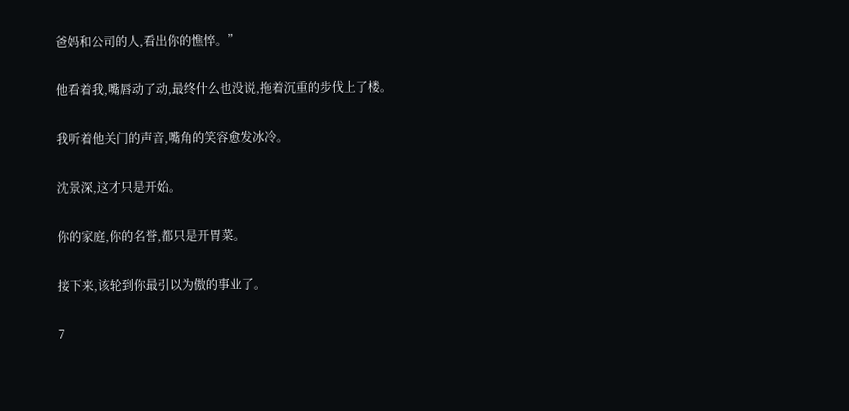爸妈和公司的人,看出你的憔悴。”

他看着我,嘴唇动了动,最终什么也没说,拖着沉重的步伐上了楼。

我听着他关门的声音,嘴角的笑容愈发冰冷。

沈景深,这才只是开始。

你的家庭,你的名誉,都只是开胃菜。

接下来,该轮到你最引以为傲的事业了。

7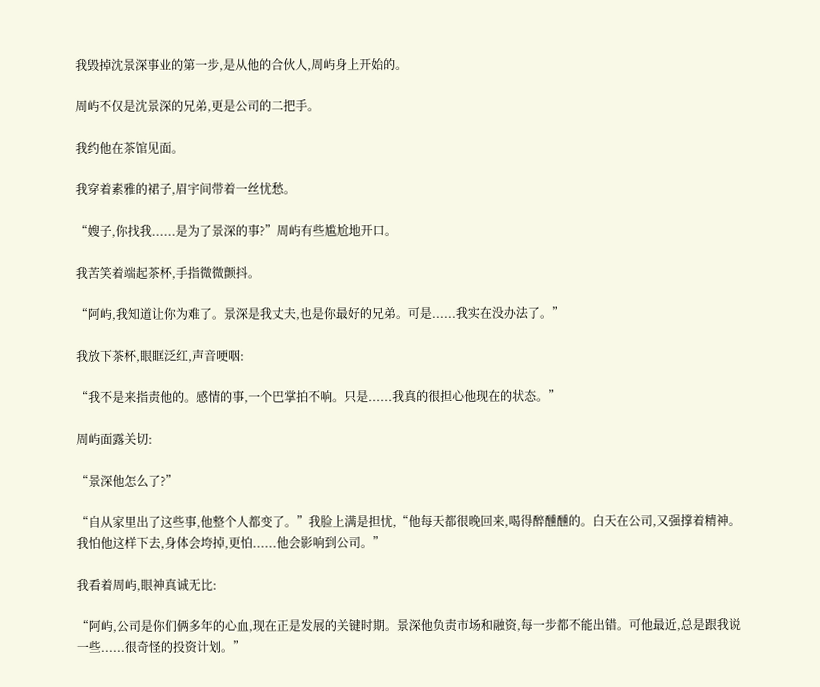我毁掉沈景深事业的第一步,是从他的合伙人,周屿身上开始的。

周屿不仅是沈景深的兄弟,更是公司的二把手。

我约他在茶馆见面。

我穿着素雅的裙子,眉宇间带着一丝忧愁。

“嫂子,你找我......是为了景深的事?”周屿有些尴尬地开口。

我苦笑着端起茶杯,手指微微颤抖。

“阿屿,我知道让你为难了。景深是我丈夫,也是你最好的兄弟。可是......我实在没办法了。”

我放下茶杯,眼眶泛红,声音哽咽:

“我不是来指责他的。感情的事,一个巴掌拍不响。只是......我真的很担心他现在的状态。”

周屿面露关切:

“景深他怎么了?”

“自从家里出了这些事,他整个人都变了。”我脸上满是担忧,“他每天都很晚回来,喝得醉醺醺的。白天在公司,又强撑着精神。我怕他这样下去,身体会垮掉,更怕......他会影响到公司。”

我看着周屿,眼神真诚无比:

“阿屿,公司是你们俩多年的心血,现在正是发展的关键时期。景深他负责市场和融资,每一步都不能出错。可他最近,总是跟我说一些......很奇怪的投资计划。”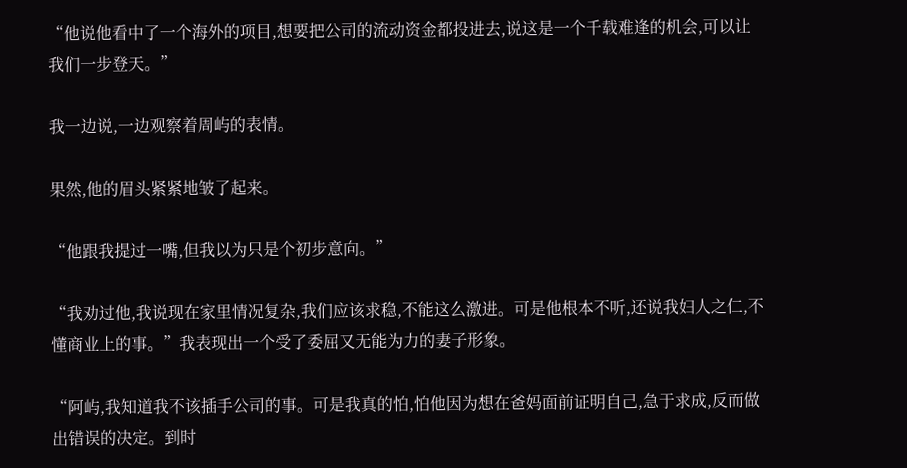“他说他看中了一个海外的项目,想要把公司的流动资金都投进去,说这是一个千载难逢的机会,可以让我们一步登天。”

我一边说,一边观察着周屿的表情。

果然,他的眉头紧紧地皱了起来。

“他跟我提过一嘴,但我以为只是个初步意向。”

“我劝过他,我说现在家里情况复杂,我们应该求稳,不能这么激进。可是他根本不听,还说我妇人之仁,不懂商业上的事。”我表现出一个受了委屈又无能为力的妻子形象。

“阿屿,我知道我不该插手公司的事。可是我真的怕,怕他因为想在爸妈面前证明自己,急于求成,反而做出错误的决定。到时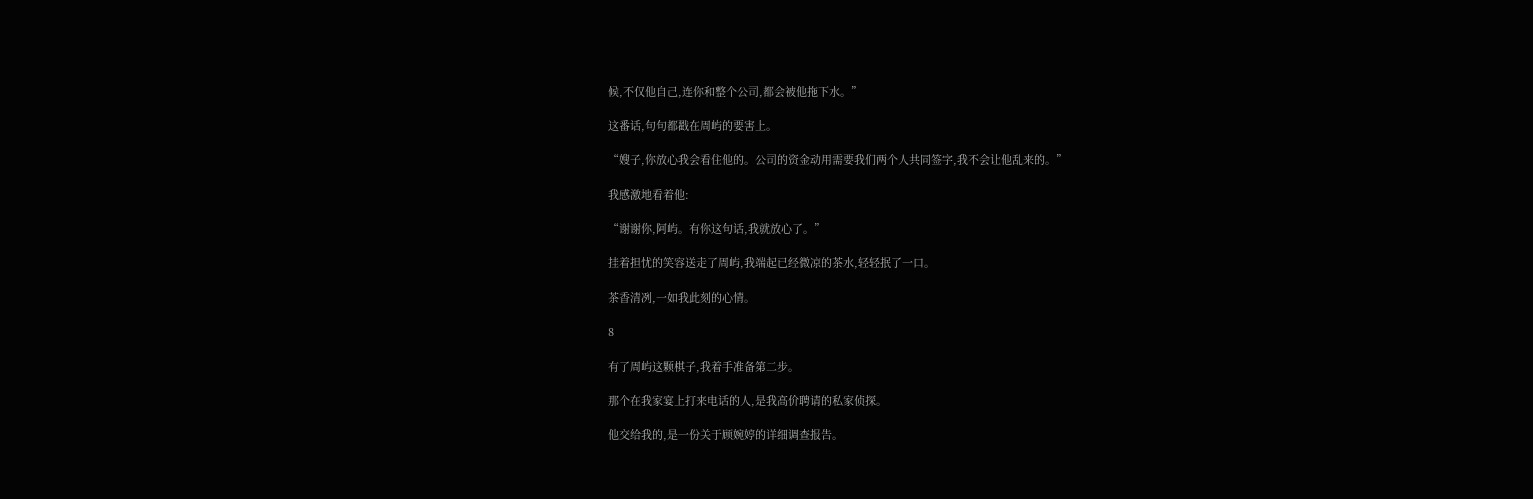候,不仅他自己,连你和整个公司,都会被他拖下水。”

这番话,句句都戳在周屿的要害上。

“嫂子,你放心我会看住他的。公司的资金动用需要我们两个人共同签字,我不会让他乱来的。”

我感激地看着他:

“谢谢你,阿屿。有你这句话,我就放心了。”

挂着担忧的笑容送走了周屿,我端起已经微凉的茶水,轻轻抿了一口。

茶香清冽,一如我此刻的心情。

8

有了周屿这颗棋子,我着手准备第二步。

那个在我家宴上打来电话的人,是我高价聘请的私家侦探。

他交给我的,是一份关于顾婉婷的详细调查报告。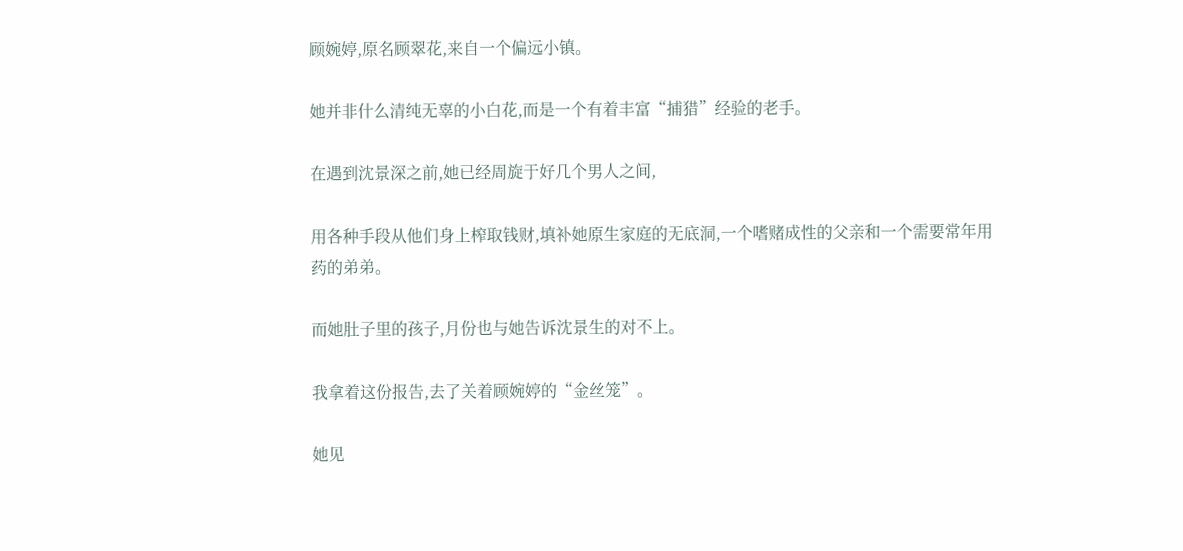顾婉婷,原名顾翠花,来自一个偏远小镇。

她并非什么清纯无辜的小白花,而是一个有着丰富“捕猎”经验的老手。

在遇到沈景深之前,她已经周旋于好几个男人之间,

用各种手段从他们身上榨取钱财,填补她原生家庭的无底洞,一个嗜赌成性的父亲和一个需要常年用药的弟弟。

而她肚子里的孩子,月份也与她告诉沈景生的对不上。

我拿着这份报告,去了关着顾婉婷的“金丝笼”。

她见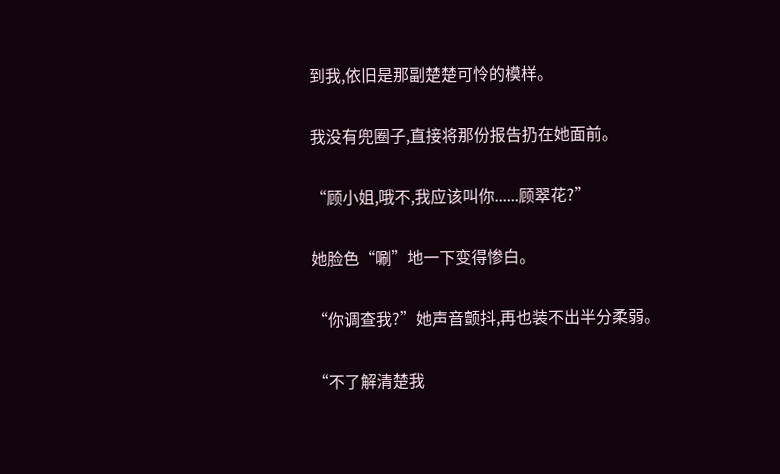到我,依旧是那副楚楚可怜的模样。

我没有兜圈子,直接将那份报告扔在她面前。

“顾小姐,哦不,我应该叫你......顾翠花?”

她脸色“唰”地一下变得惨白。

“你调查我?”她声音颤抖,再也装不出半分柔弱。

“不了解清楚我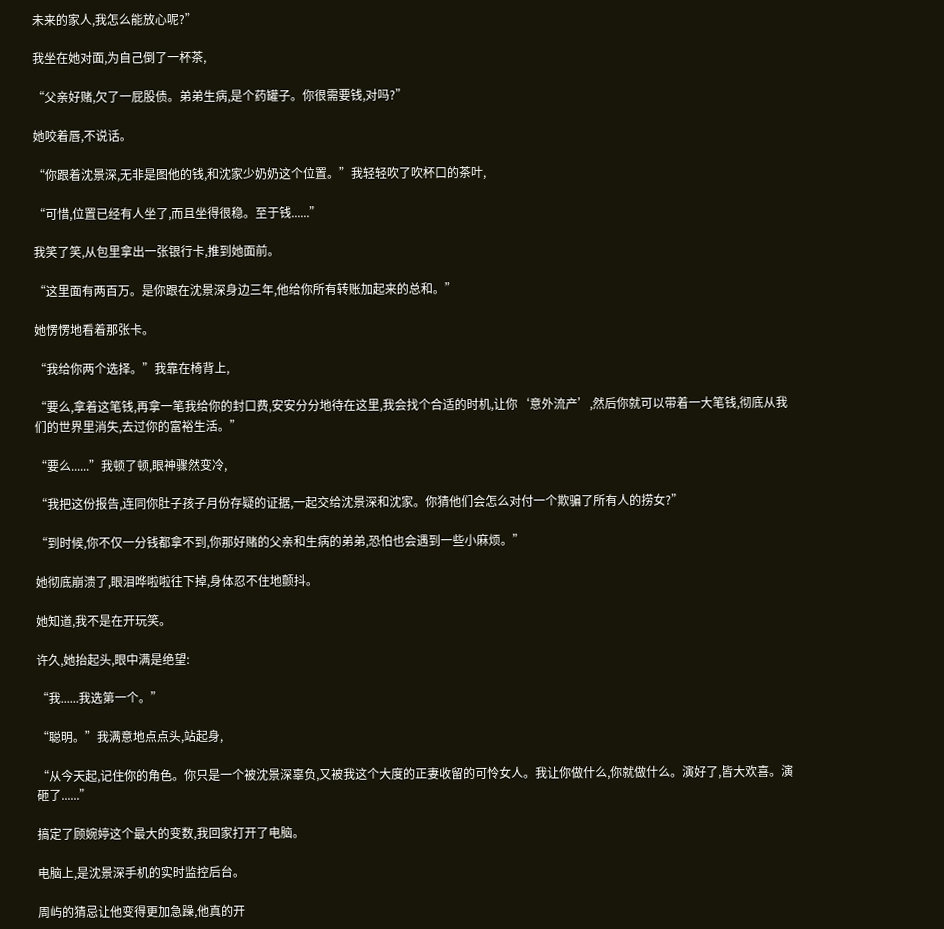未来的家人,我怎么能放心呢?”

我坐在她对面,为自己倒了一杯茶,

“父亲好赌,欠了一屁股债。弟弟生病,是个药罐子。你很需要钱,对吗?”

她咬着唇,不说话。

“你跟着沈景深,无非是图他的钱,和沈家少奶奶这个位置。”我轻轻吹了吹杯口的茶叶,

“可惜,位置已经有人坐了,而且坐得很稳。至于钱......”

我笑了笑,从包里拿出一张银行卡,推到她面前。

“这里面有两百万。是你跟在沈景深身边三年,他给你所有转账加起来的总和。”

她愣愣地看着那张卡。

“我给你两个选择。”我靠在椅背上,

“要么,拿着这笔钱,再拿一笔我给你的封口费,安安分分地待在这里,我会找个合适的时机,让你‘意外流产’,然后你就可以带着一大笔钱,彻底从我们的世界里消失,去过你的富裕生活。”

“要么......”我顿了顿,眼神骤然变冷,

“我把这份报告,连同你肚子孩子月份存疑的证据,一起交给沈景深和沈家。你猜他们会怎么对付一个欺骗了所有人的捞女?”

“到时候,你不仅一分钱都拿不到,你那好赌的父亲和生病的弟弟,恐怕也会遇到一些小麻烦。”

她彻底崩溃了,眼泪哗啦啦往下掉,身体忍不住地颤抖。

她知道,我不是在开玩笑。

许久,她抬起头,眼中满是绝望:

“我......我选第一个。”

“聪明。”我满意地点点头,站起身,

“从今天起,记住你的角色。你只是一个被沈景深辜负,又被我这个大度的正妻收留的可怜女人。我让你做什么,你就做什么。演好了,皆大欢喜。演砸了......”

搞定了顾婉婷这个最大的变数,我回家打开了电脑。

电脑上,是沈景深手机的实时监控后台。

周屿的猜忌让他变得更加急躁,他真的开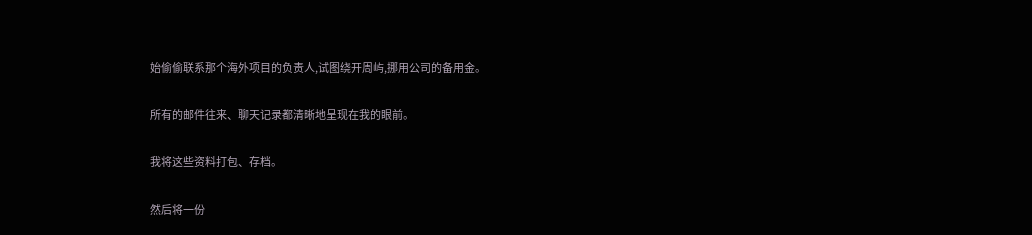始偷偷联系那个海外项目的负责人,试图绕开周屿,挪用公司的备用金。

所有的邮件往来、聊天记录都清晰地呈现在我的眼前。

我将这些资料打包、存档。

然后将一份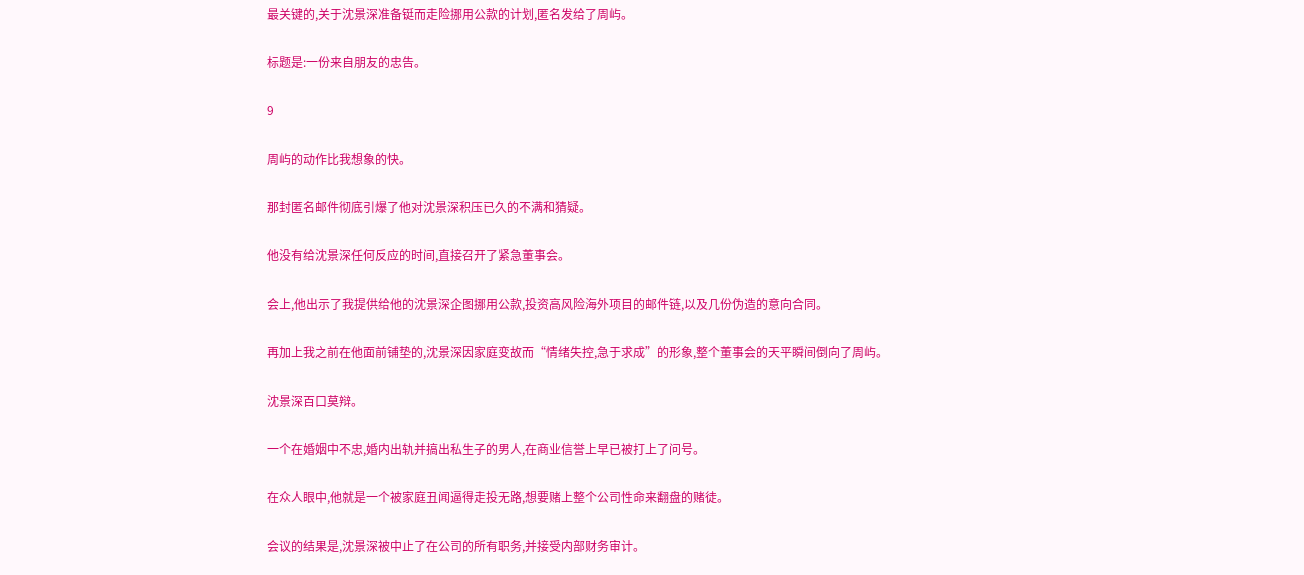最关键的,关于沈景深准备铤而走险挪用公款的计划,匿名发给了周屿。

标题是:一份来自朋友的忠告。

9

周屿的动作比我想象的快。

那封匿名邮件彻底引爆了他对沈景深积压已久的不满和猜疑。

他没有给沈景深任何反应的时间,直接召开了紧急董事会。

会上,他出示了我提供给他的沈景深企图挪用公款,投资高风险海外项目的邮件链,以及几份伪造的意向合同。

再加上我之前在他面前铺垫的,沈景深因家庭变故而“情绪失控,急于求成”的形象,整个董事会的天平瞬间倒向了周屿。

沈景深百口莫辩。

一个在婚姻中不忠,婚内出轨并搞出私生子的男人,在商业信誉上早已被打上了问号。

在众人眼中,他就是一个被家庭丑闻逼得走投无路,想要赌上整个公司性命来翻盘的赌徒。

会议的结果是,沈景深被中止了在公司的所有职务,并接受内部财务审计。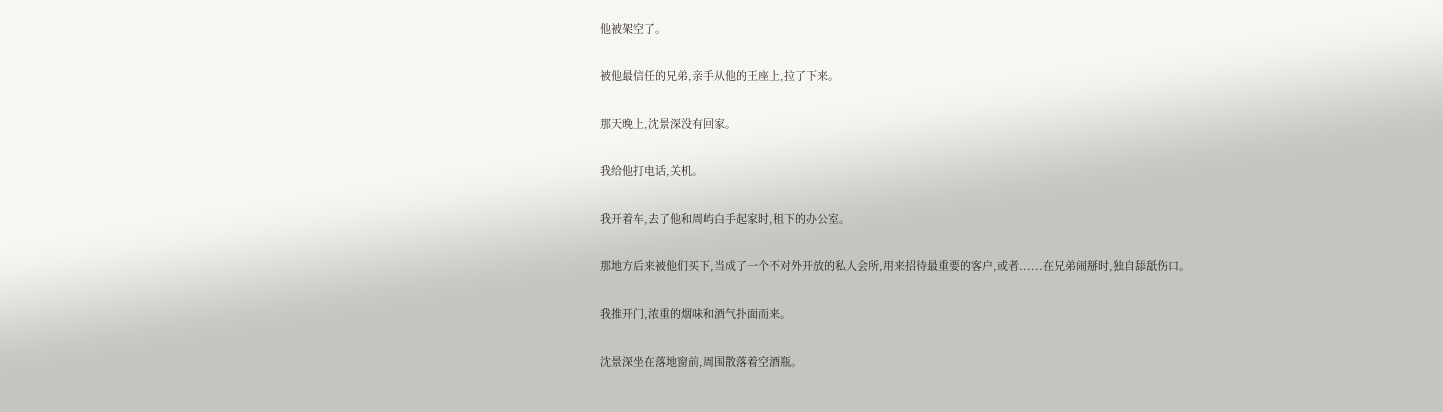他被架空了。

被他最信任的兄弟,亲手从他的王座上,拉了下来。

那天晚上,沈景深没有回家。

我给他打电话,关机。

我开着车,去了他和周屿白手起家时,租下的办公室。

那地方后来被他们买下,当成了一个不对外开放的私人会所,用来招待最重要的客户,或者......在兄弟闹掰时,独自舔舐伤口。

我推开门,浓重的烟味和酒气扑面而来。

沈景深坐在落地窗前,周围散落着空酒瓶。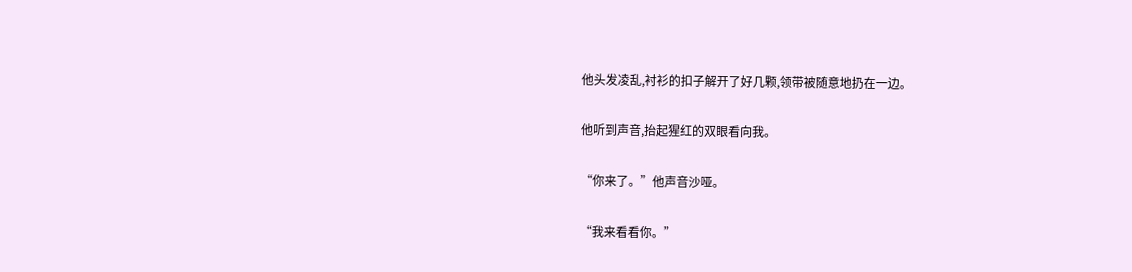他头发凌乱,衬衫的扣子解开了好几颗,领带被随意地扔在一边。

他听到声音,抬起猩红的双眼看向我。

“你来了。”他声音沙哑。

“我来看看你。”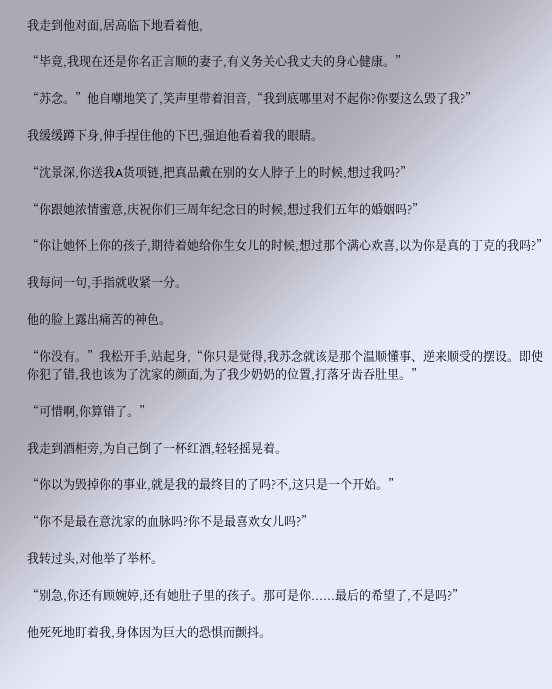我走到他对面,居高临下地看着他,

“毕竟,我现在还是你名正言顺的妻子,有义务关心我丈夫的身心健康。”

“苏念。”他自嘲地笑了,笑声里带着泪音,“我到底哪里对不起你?你要这么毁了我?”

我缓缓蹲下身,伸手捏住他的下巴,强迫他看着我的眼睛。

“沈景深,你送我A货项链,把真品戴在别的女人脖子上的时候,想过我吗?”

“你跟她浓情蜜意,庆祝你们三周年纪念日的时候,想过我们五年的婚姻吗?”

“你让她怀上你的孩子,期待着她给你生女儿的时候,想过那个满心欢喜,以为你是真的丁克的我吗?”

我每问一句,手指就收紧一分。

他的脸上露出痛苦的神色。

“你没有。”我松开手,站起身,“你只是觉得,我苏念就该是那个温顺懂事、逆来顺受的摆设。即使你犯了错,我也该为了沈家的颜面,为了我少奶奶的位置,打落牙齿吞肚里。”

“可惜啊,你算错了。”

我走到酒柜旁,为自己倒了一杯红酒,轻轻摇晃着。

“你以为毁掉你的事业,就是我的最终目的了吗?不,这只是一个开始。”

“你不是最在意沈家的血脉吗?你不是最喜欢女儿吗?”

我转过头,对他举了举杯。

“别急,你还有顾婉婷,还有她肚子里的孩子。那可是你......最后的希望了,不是吗?”

他死死地盯着我,身体因为巨大的恐惧而颤抖。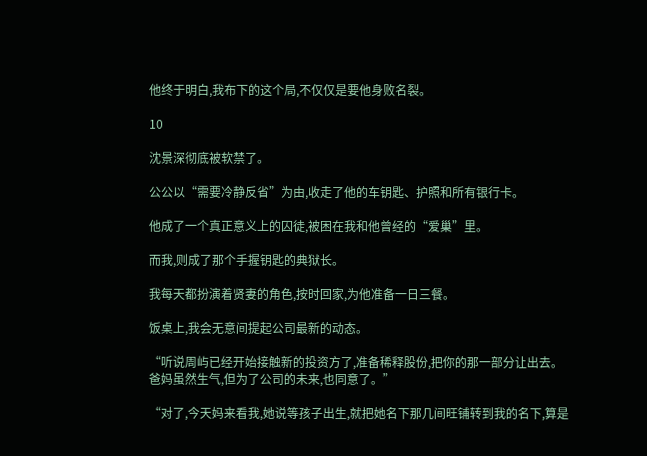他终于明白,我布下的这个局,不仅仅是要他身败名裂。

10

沈景深彻底被软禁了。

公公以“需要冷静反省”为由,收走了他的车钥匙、护照和所有银行卡。

他成了一个真正意义上的囚徒,被困在我和他曾经的“爱巢”里。

而我,则成了那个手握钥匙的典狱长。

我每天都扮演着贤妻的角色,按时回家,为他准备一日三餐。

饭桌上,我会无意间提起公司最新的动态。

“听说周屿已经开始接触新的投资方了,准备稀释股份,把你的那一部分让出去。爸妈虽然生气,但为了公司的未来,也同意了。”

“对了,今天妈来看我,她说等孩子出生,就把她名下那几间旺铺转到我的名下,算是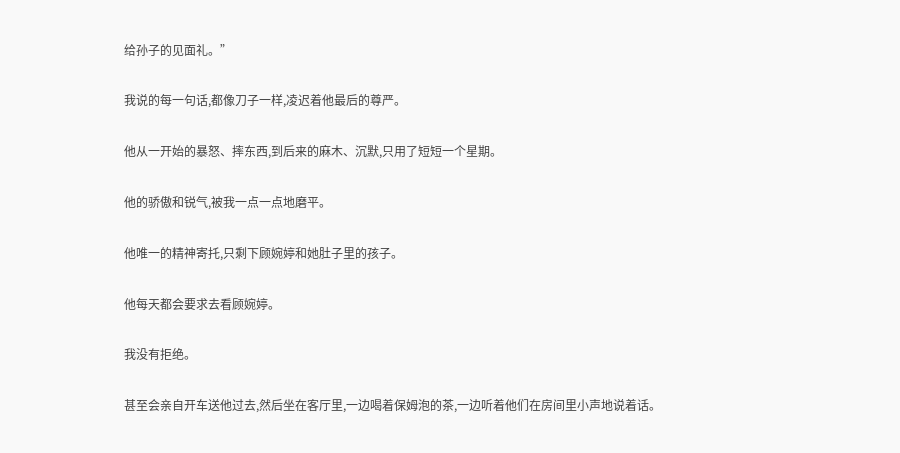给孙子的见面礼。”

我说的每一句话,都像刀子一样,凌迟着他最后的尊严。

他从一开始的暴怒、摔东西,到后来的麻木、沉默,只用了短短一个星期。

他的骄傲和锐气,被我一点一点地磨平。

他唯一的精神寄托,只剩下顾婉婷和她肚子里的孩子。

他每天都会要求去看顾婉婷。

我没有拒绝。

甚至会亲自开车送他过去,然后坐在客厅里,一边喝着保姆泡的茶,一边听着他们在房间里小声地说着话。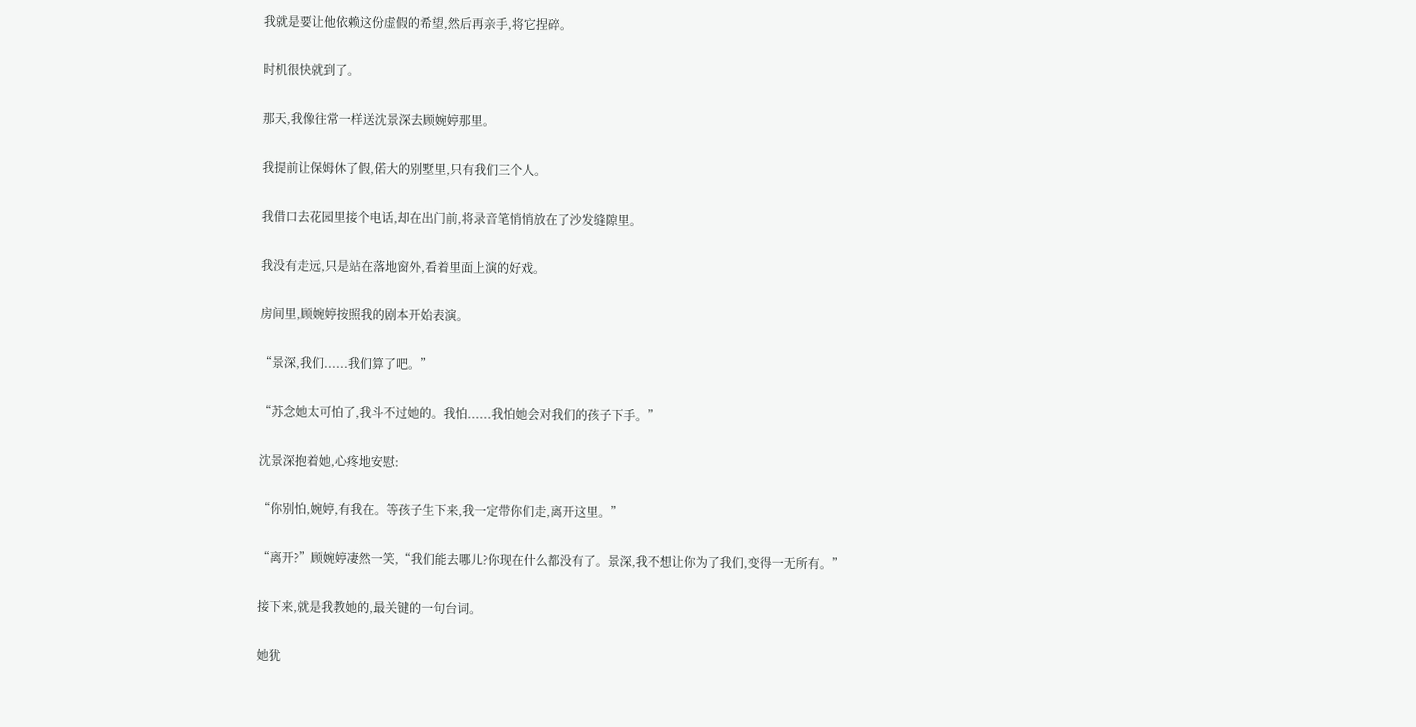我就是要让他依赖这份虚假的希望,然后再亲手,将它捏碎。

时机很快就到了。

那天,我像往常一样送沈景深去顾婉婷那里。

我提前让保姆休了假,偌大的别墅里,只有我们三个人。

我借口去花园里接个电话,却在出门前,将录音笔悄悄放在了沙发缝隙里。

我没有走远,只是站在落地窗外,看着里面上演的好戏。

房间里,顾婉婷按照我的剧本开始表演。

“景深,我们......我们算了吧。”

“苏念她太可怕了,我斗不过她的。我怕......我怕她会对我们的孩子下手。”

沈景深抱着她,心疼地安慰:

“你别怕,婉婷,有我在。等孩子生下来,我一定带你们走,离开这里。”

“离开?”顾婉婷凄然一笑,“我们能去哪儿?你现在什么都没有了。景深,我不想让你为了我们,变得一无所有。”

接下来,就是我教她的,最关键的一句台词。

她犹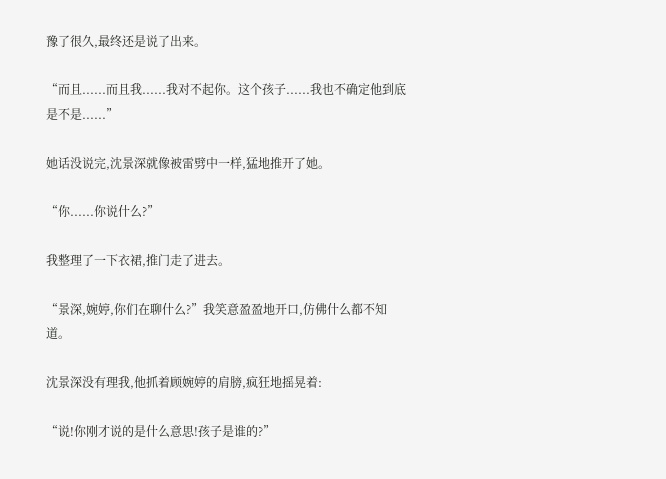豫了很久,最终还是说了出来。

“而且......而且我......我对不起你。这个孩子......我也不确定他到底是不是......”

她话没说完,沈景深就像被雷劈中一样,猛地推开了她。

“你......你说什么?”

我整理了一下衣裙,推门走了进去。

“景深,婉婷,你们在聊什么?”我笑意盈盈地开口,仿佛什么都不知道。

沈景深没有理我,他抓着顾婉婷的肩膀,疯狂地摇晃着:

“说!你刚才说的是什么意思!孩子是谁的?”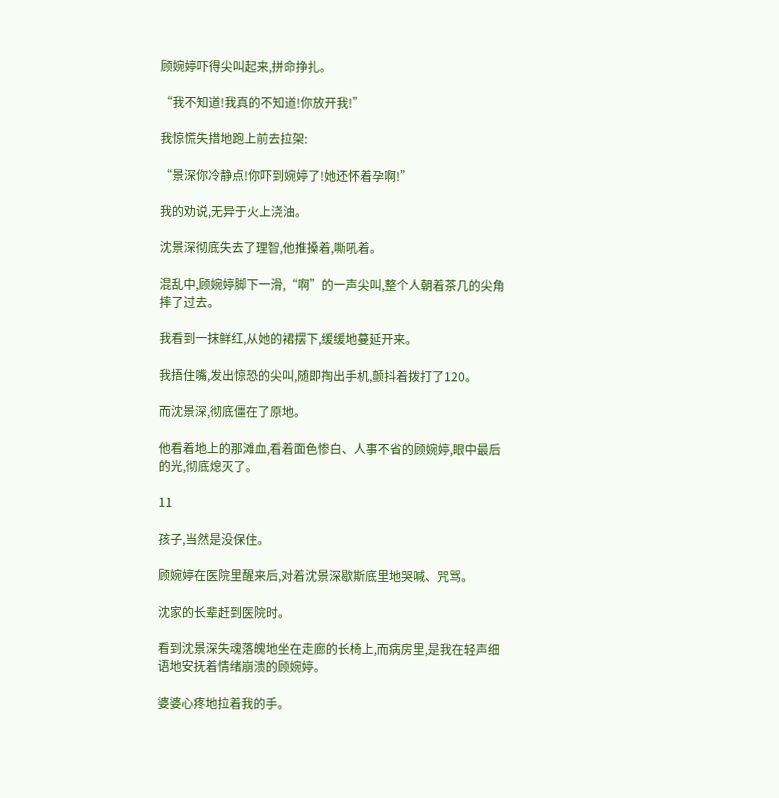顾婉婷吓得尖叫起来,拼命挣扎。

“我不知道!我真的不知道!你放开我!”

我惊慌失措地跑上前去拉架:

“景深你冷静点!你吓到婉婷了!她还怀着孕啊!”

我的劝说,无异于火上浇油。

沈景深彻底失去了理智,他推搡着,嘶吼着。

混乱中,顾婉婷脚下一滑,“啊”的一声尖叫,整个人朝着茶几的尖角摔了过去。

我看到一抹鲜红,从她的裙摆下,缓缓地蔓延开来。

我捂住嘴,发出惊恐的尖叫,随即掏出手机,颤抖着拨打了120。

而沈景深,彻底僵在了原地。

他看着地上的那滩血,看着面色惨白、人事不省的顾婉婷,眼中最后的光,彻底熄灭了。

11

孩子,当然是没保住。

顾婉婷在医院里醒来后,对着沈景深歇斯底里地哭喊、咒骂。

沈家的长辈赶到医院时。

看到沈景深失魂落魄地坐在走廊的长椅上,而病房里,是我在轻声细语地安抚着情绪崩溃的顾婉婷。

婆婆心疼地拉着我的手。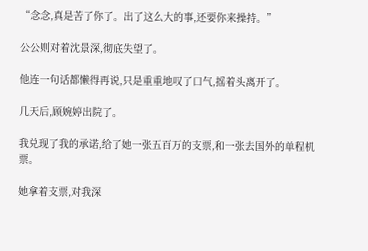“念念,真是苦了你了。出了这么大的事,还要你来操持。”

公公则对着沈景深,彻底失望了。

他连一句话都懒得再说,只是重重地叹了口气,摇着头离开了。

几天后,顾婉婷出院了。

我兑现了我的承诺,给了她一张五百万的支票,和一张去国外的单程机票。

她拿着支票,对我深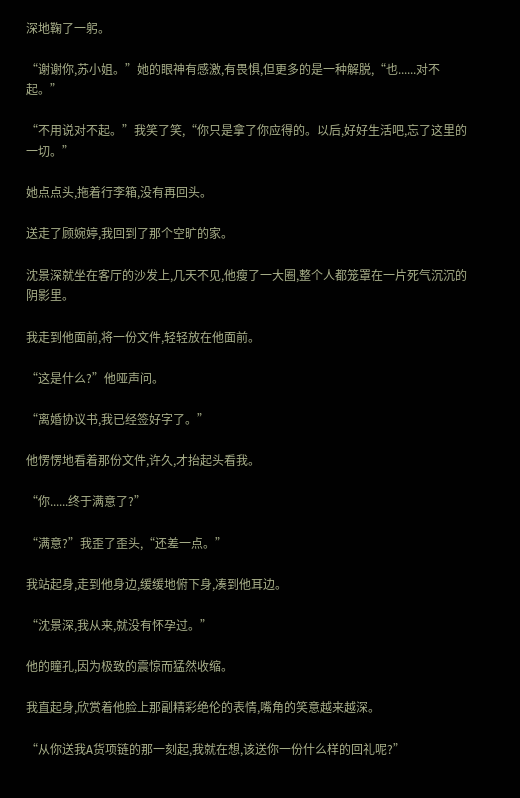深地鞠了一躬。

“谢谢你,苏小姐。”她的眼神有感激,有畏惧,但更多的是一种解脱,“也......对不起。”

“不用说对不起。”我笑了笑,“你只是拿了你应得的。以后,好好生活吧,忘了这里的一切。”

她点点头,拖着行李箱,没有再回头。

送走了顾婉婷,我回到了那个空旷的家。

沈景深就坐在客厅的沙发上,几天不见,他瘦了一大圈,整个人都笼罩在一片死气沉沉的阴影里。

我走到他面前,将一份文件,轻轻放在他面前。

“这是什么?”他哑声问。

“离婚协议书,我已经签好字了。”

他愣愣地看着那份文件,许久,才抬起头看我。

“你......终于满意了?”

“满意?”我歪了歪头,“还差一点。”

我站起身,走到他身边,缓缓地俯下身,凑到他耳边。

“沈景深,我从来,就没有怀孕过。”

他的瞳孔,因为极致的震惊而猛然收缩。

我直起身,欣赏着他脸上那副精彩绝伦的表情,嘴角的笑意越来越深。

“从你送我A货项链的那一刻起,我就在想,该送你一份什么样的回礼呢?”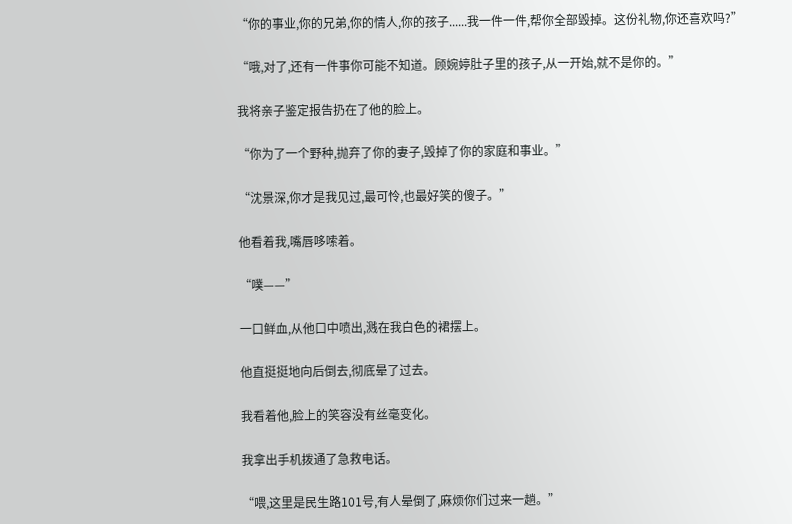“你的事业,你的兄弟,你的情人,你的孩子......我一件一件,帮你全部毁掉。这份礼物,你还喜欢吗?”

“哦,对了,还有一件事你可能不知道。顾婉婷肚子里的孩子,从一开始,就不是你的。”

我将亲子鉴定报告扔在了他的脸上。

“你为了一个野种,抛弃了你的妻子,毁掉了你的家庭和事业。”

“沈景深,你才是我见过,最可怜,也最好笑的傻子。”

他看着我,嘴唇哆嗦着。

“噗——”

一口鲜血,从他口中喷出,溅在我白色的裙摆上。

他直挺挺地向后倒去,彻底晕了过去。

我看着他,脸上的笑容没有丝毫变化。

我拿出手机拨通了急救电话。

“喂,这里是民生路101号,有人晕倒了,麻烦你们过来一趟。”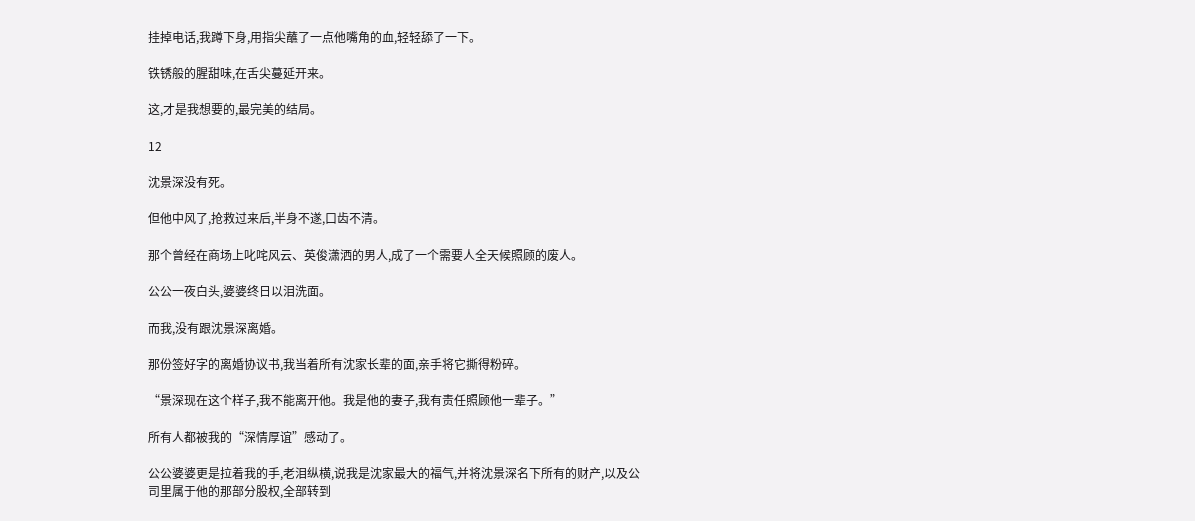挂掉电话,我蹲下身,用指尖蘸了一点他嘴角的血,轻轻舔了一下。

铁锈般的腥甜味,在舌尖蔓延开来。

这,才是我想要的,最完美的结局。

12

沈景深没有死。

但他中风了,抢救过来后,半身不遂,口齿不清。

那个曾经在商场上叱咤风云、英俊潇洒的男人,成了一个需要人全天候照顾的废人。

公公一夜白头,婆婆终日以泪洗面。

而我,没有跟沈景深离婚。

那份签好字的离婚协议书,我当着所有沈家长辈的面,亲手将它撕得粉碎。

“景深现在这个样子,我不能离开他。我是他的妻子,我有责任照顾他一辈子。”

所有人都被我的“深情厚谊”感动了。

公公婆婆更是拉着我的手,老泪纵横,说我是沈家最大的福气,并将沈景深名下所有的财产,以及公司里属于他的那部分股权,全部转到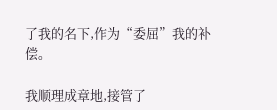了我的名下,作为“委屈”我的补偿。

我顺理成章地,接管了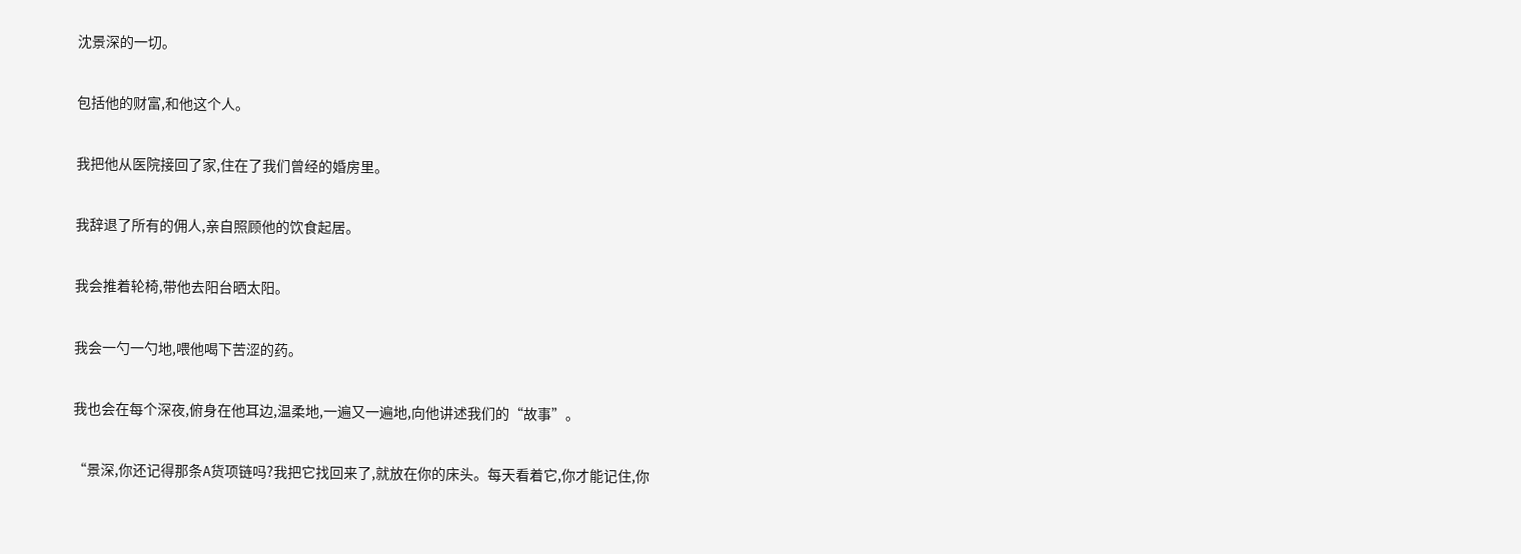沈景深的一切。

包括他的财富,和他这个人。

我把他从医院接回了家,住在了我们曾经的婚房里。

我辞退了所有的佣人,亲自照顾他的饮食起居。

我会推着轮椅,带他去阳台晒太阳。

我会一勺一勺地,喂他喝下苦涩的药。

我也会在每个深夜,俯身在他耳边,温柔地,一遍又一遍地,向他讲述我们的“故事”。

“景深,你还记得那条A货项链吗?我把它找回来了,就放在你的床头。每天看着它,你才能记住,你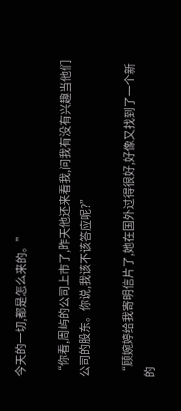今天的一切,都是怎么来的。”

“你看,周屿的公司上市了,昨天他还来看我,问我有没有兴趣当他们公司的股东。你说,我该不该答应呢?”

“顾婉婷给我寄明信片了,她在国外过得很好,好像又找到了一个新的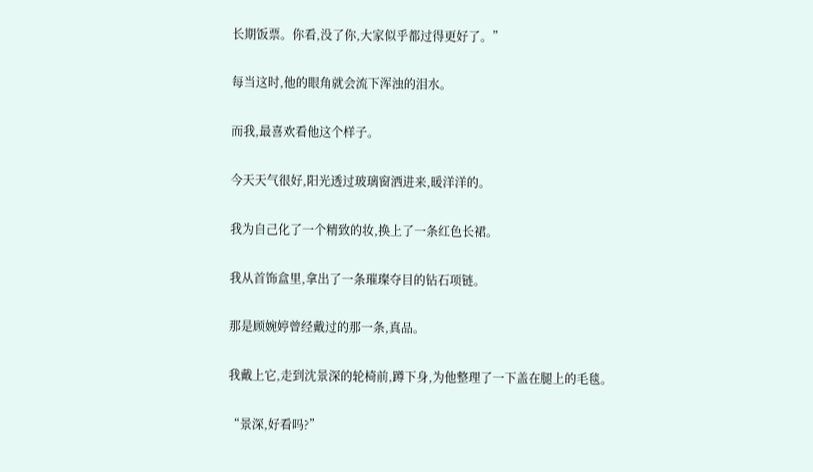长期饭票。你看,没了你,大家似乎都过得更好了。”

每当这时,他的眼角就会流下浑浊的泪水。

而我,最喜欢看他这个样子。

今天天气很好,阳光透过玻璃窗洒进来,暖洋洋的。

我为自己化了一个精致的妆,换上了一条红色长裙。

我从首饰盒里,拿出了一条璀璨夺目的钻石项链。

那是顾婉婷曾经戴过的那一条,真品。

我戴上它,走到沈景深的轮椅前,蹲下身,为他整理了一下盖在腿上的毛毯。

“景深,好看吗?”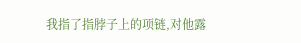我指了指脖子上的项链,对他露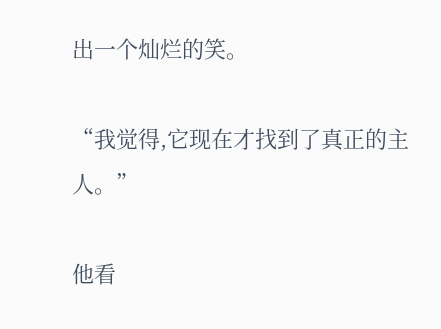出一个灿烂的笑。

“我觉得,它现在才找到了真正的主人。”

他看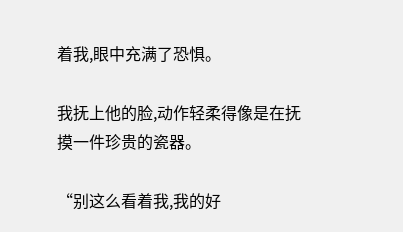着我,眼中充满了恐惧。

我抚上他的脸,动作轻柔得像是在抚摸一件珍贵的瓷器。

“别这么看着我,我的好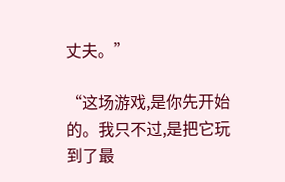丈夫。”

“这场游戏,是你先开始的。我只不过,是把它玩到了最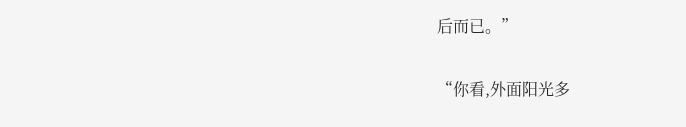后而已。”

“你看,外面阳光多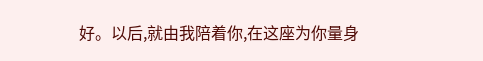好。以后,就由我陪着你,在这座为你量身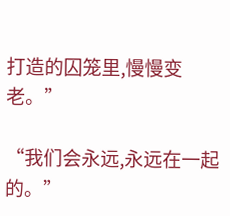打造的囚笼里,慢慢变老。”

“我们会永远,永远在一起的。”